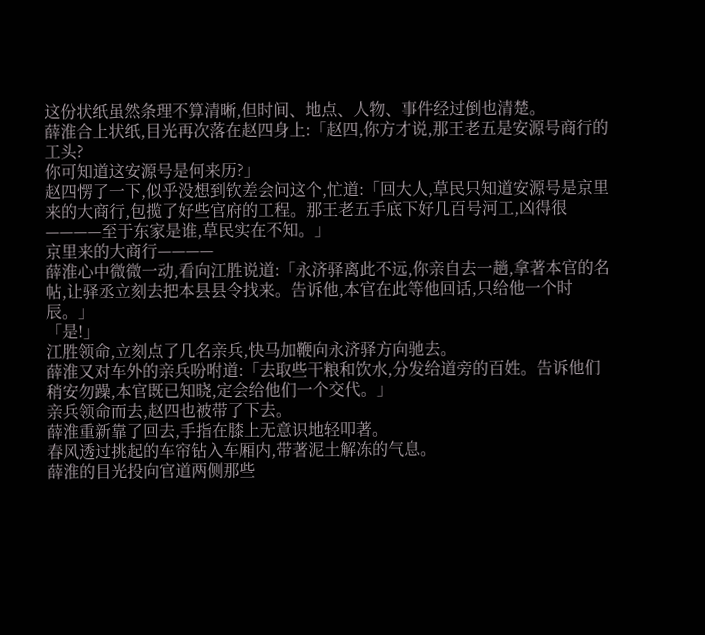这份状纸虽然条理不算清晰,但时间、地点、人物、事件经过倒也清楚。
薛淮合上状纸,目光再次落在赵四身上:「赵四,你方才说,那王老五是安源号商行的工头?
你可知道这安源号是何来历?」
赵四愣了一下,似乎没想到钦差会问这个,忙道:「回大人,草民只知道安源号是京里来的大商行,包揽了好些官府的工程。那王老五手底下好几百号河工,凶得很————至于东家是谁,草民实在不知。」
京里来的大商行————
薛淮心中微微一动,看向江胜说道:「永济驿离此不远,你亲自去一趟,拿著本官的名帖,让驿丞立刻去把本县县令找来。告诉他,本官在此等他回话,只给他一个时辰。」
「是!」
江胜领命,立刻点了几名亲兵,快马加鞭向永济驿方向驰去。
薛淮又对车外的亲兵吩咐道:「去取些干粮和饮水,分发给道旁的百姓。告诉他们稍安勿躁,本官既已知晓,定会给他们一个交代。」
亲兵领命而去,赵四也被带了下去。
薛淮重新靠了回去,手指在膝上无意识地轻叩著。
春风透过挑起的车帘钻入车厢内,带著泥土解冻的气息。
薛淮的目光投向官道两侧那些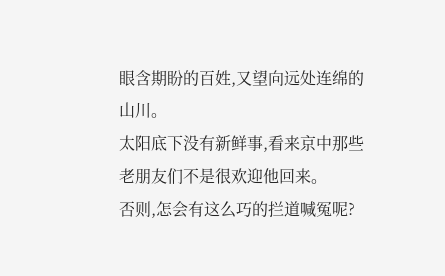眼含期盼的百姓,又望向远处连绵的山川。
太阳底下没有新鲜事,看来京中那些老朋友们不是很欢迎他回来。
否则,怎会有这么巧的拦道喊冤呢?